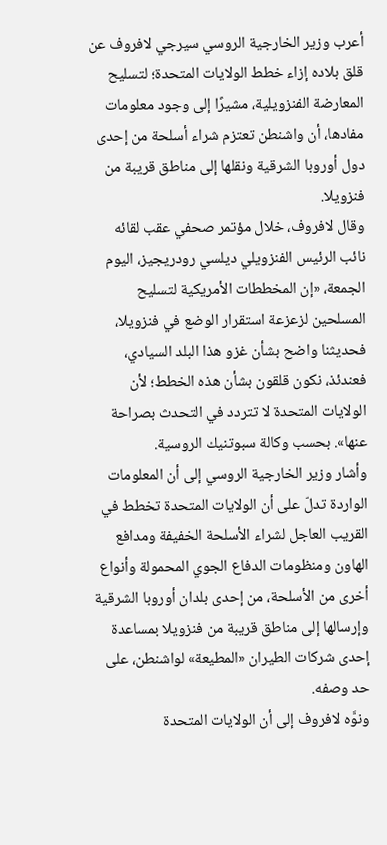أعرب وزير الخارجية الروسي سيرجي لافروف عن قلق بلاده إزاء خطط الولايات المتحدة؛ لتسليح المعارضة الفنزويلية، مشيرًا إلى وجود معلومات مفادها، أن واشنطن تعتزم شراء أسلحة من إحدى دول أوروبا الشرقية ونقلها إلى مناطق قريبة من فنزويلا.
وقال لافروف، خلال مؤتمر صحفي عقب لقائه نائب الرئيس الفنزويلي ديلسي رودريجيز، اليوم الجمعة، «إن المخططات الأمريكية لتسليح المسلحين لزعزعة استقرار الوضع في فنزويلا، فحديثنا واضح بشأن غزو هذا البلد السيادي، فعندئذ، نكون قلقون بشأن هذه الخطط؛ لأن الولايات المتحدة لا تتردد في التحدث بصراحة عنها». بحسب وكالة سبوتنيك الروسية.
وأشار وزير الخارجية الروسي إلى أن المعلومات الواردة تدلّ على أن الولايات المتحدة تخطط في القريب العاجل لشراء الأسلحة الخفيفة ومدافع الهاون ومنظومات الدفاع الجوي المحمولة وأنواع أخرى من الأسلحة، من إحدى بلدان أوروبا الشرقية وإرسالها إلى مناطق قريبة من فنزويلا بمساعدة إحدى شركات الطيران «المطيعة» لواشنطن، على حد وصفه.
ونوَّه لافروف إلى أن الولايات المتحدة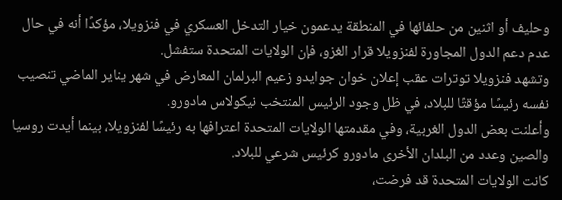وحليف أو اثنين من حلفائها في المنطقة يدعمون خيار التدخل العسكري في فنزويلا، مؤكدًا أنه في حال عدم دعم الدول المجاورة لفنزويلا قرار الغزو، فإن الولايات المتحدة ستفشل.
وتشهد فنزويلا توترات عقب إعلان خوان جوايدو زعيم البرلمان المعارض في شهر يناير الماضي تنصيب نفسه رئيسًا مؤقتًا للبلاد، في ظل وجود الرئيس المنتخب نيكولاس مادورو.
وأعلنت بعض الدول الغربية، وفي مقدمتها الولايات المتحدة اعترافها به رئيسًا لفنزويلا، بينما أيدت روسيا والصين وعدد من البلدان الأخرى مادورو كرئيس شرعي للبلاد.
كانت الولايات المتحدة قد فرضت،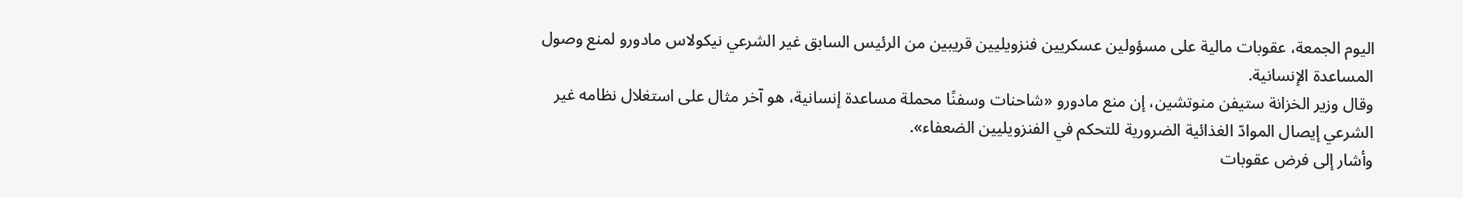اليوم الجمعة، عقوبات مالية على مسؤولين عسكريين فنزويليين قريبين من الرئيس السابق غير الشرعي نيكولاس مادورو لمنع وصول المساعدة الإنسانية.
وقال وزير الخزانة ستيفن منوتشين، إن منع مادورو «شاحنات وسفنًا محملة مساعدة إنسانية، هو آخر مثال على استغلال نظامه غير الشرعي إيصال الموادّ الغذائية الضرورية للتحكم في الفنزويليين الضعفاء».
وأشار إلى فرض عقوبات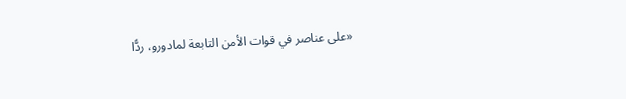«على عناصر في قوات الأمن التابعة لمادورو، ردًّا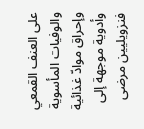على العنف القمعي والوفيات المأسوية وإحراق موادّ غذائية وأدوية موجهة إلى فنزويليين مرضى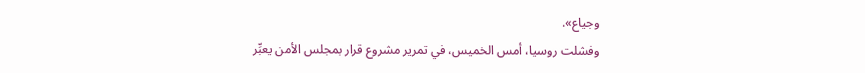وجياع».
وفشلت روسيا، أمس الخميس، في تمرير مشروع قرار بمجلس الأمن يعبِّر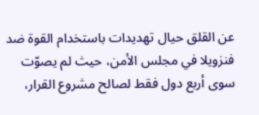عن القلق حيال تهديدات باستخدام القوة ضد فنزويلا في مجلس الأمن، حيث لم يصوّت سوى أربع دول فقط لصالح مشروع القرار،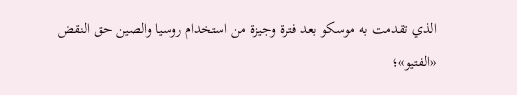الذي تقدمت به موسكو بعد فترة وجيزة من استخدام روسيا والصين حق النقض «الفتيو»؛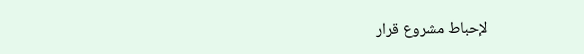لإحباط مشروع قرار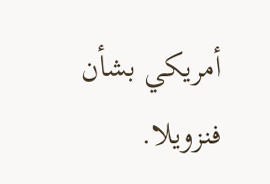أمريكي بشأن فنزويلا.